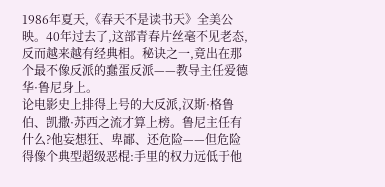1986年夏天,《春天不是读书天》全美公映。40年过去了,这部青春片丝毫不见老态,反而越来越有经典相。秘诀之一,竟出在那个最不像反派的蠢蛋反派——教导主任爱德华·鲁尼身上。
论电影史上排得上号的大反派,汉斯·格鲁伯、凯撒·苏西之流才算上榜。鲁尼主任有什么?他妄想狂、卑鄙、还危险——但危险得像个典型超级恶棍:手里的权力远低于他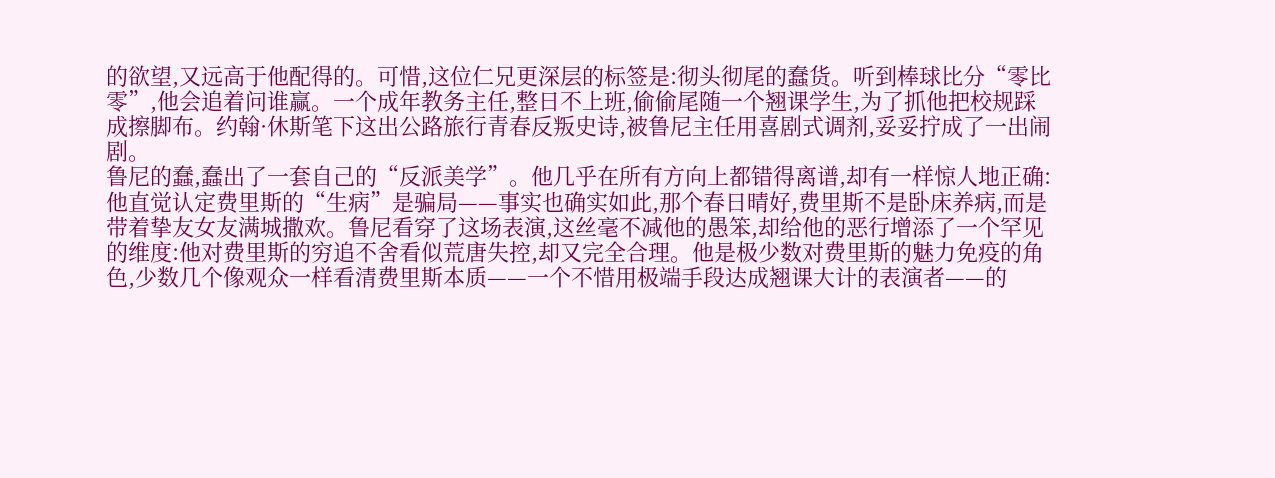的欲望,又远高于他配得的。可惜,这位仁兄更深层的标签是:彻头彻尾的蠢货。听到棒球比分“零比零”,他会追着问谁赢。一个成年教务主任,整日不上班,偷偷尾随一个翘课学生,为了抓他把校规踩成擦脚布。约翰·休斯笔下这出公路旅行青春反叛史诗,被鲁尼主任用喜剧式调剂,妥妥拧成了一出闹剧。
鲁尼的蠢,蠢出了一套自己的“反派美学”。他几乎在所有方向上都错得离谱,却有一样惊人地正确:他直觉认定费里斯的“生病”是骗局——事实也确实如此,那个春日晴好,费里斯不是卧床养病,而是带着挚友女友满城撒欢。鲁尼看穿了这场表演,这丝毫不减他的愚笨,却给他的恶行增添了一个罕见的维度:他对费里斯的穷追不舍看似荒唐失控,却又完全合理。他是极少数对费里斯的魅力免疫的角色,少数几个像观众一样看清费里斯本质——一个不惜用极端手段达成翘课大计的表演者——的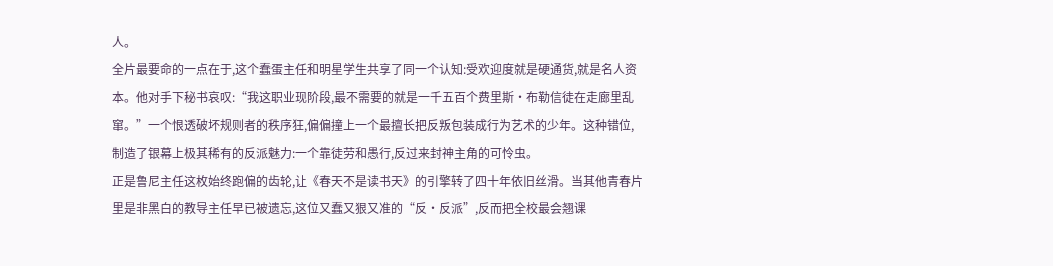人。
全片最要命的一点在于,这个蠢蛋主任和明星学生共享了同一个认知:受欢迎度就是硬通货,就是名人资本。他对手下秘书哀叹:“我这职业现阶段,最不需要的就是一千五百个费里斯·布勒信徒在走廊里乱窜。”一个恨透破坏规则者的秩序狂,偏偏撞上一个最擅长把反叛包装成行为艺术的少年。这种错位,制造了银幕上极其稀有的反派魅力:一个靠徒劳和愚行,反过来封神主角的可怜虫。
正是鲁尼主任这枚始终跑偏的齿轮,让《春天不是读书天》的引擎转了四十年依旧丝滑。当其他青春片里是非黑白的教导主任早已被遗忘,这位又蠢又狠又准的“反·反派”,反而把全校最会翘课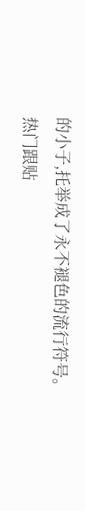的小子,托举成了永不褪色的流行符号。
热门跟贴